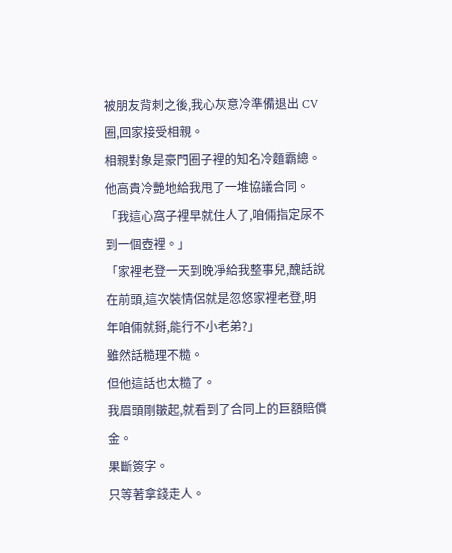被朋友背刺之後,我心灰意冷準備退出 CV 圈,回家接受相親。
相親對象是豪門圈子裡的知名冷麵霸總。
他高貴冷艷地給我甩了一堆協議合同。
「我這心窩子裡早就住人了,咱倆指定尿不到一個壺裡。」
「家裡老登一天到晚凈給我整事兒,醜話說在前頭,這次裝情侶就是忽悠家裡老登,明年咱倆就掰,能行不小老弟?」
雖然話糙理不糙。
但他這話也太糙了。
我眉頭剛皺起,就看到了合同上的巨額賠償金。
果斷簽字。
只等著拿錢走人。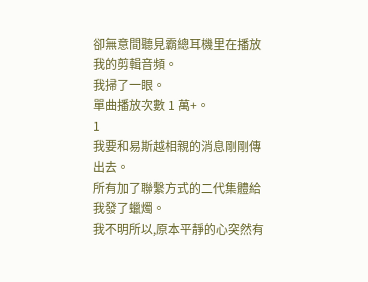卻無意間聽見霸總耳機里在播放我的剪輯音頻。
我掃了一眼。
單曲播放次數 1 萬+。
1
我要和易斯越相親的消息剛剛傳出去。
所有加了聯繫方式的二代集體給我發了蠟燭。
我不明所以,原本平靜的心突然有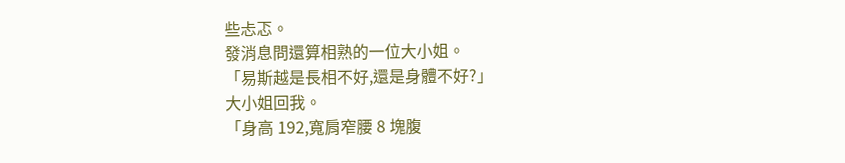些忐忑。
發消息問還算相熟的一位大小姐。
「易斯越是長相不好,還是身體不好?」
大小姐回我。
「身高 192,寬肩窄腰 8 塊腹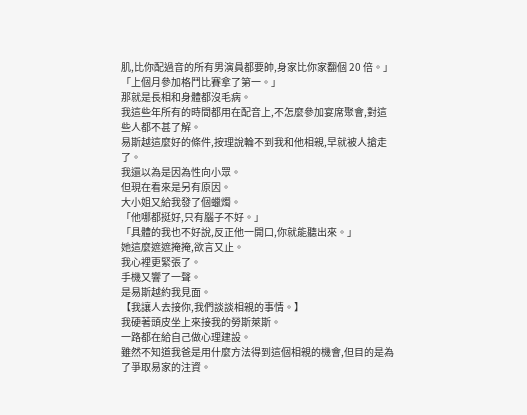肌,比你配過音的所有男演員都要帥,身家比你家翻個 20 倍。」
「上個月參加格鬥比賽拿了第一。」
那就是長相和身體都沒毛病。
我這些年所有的時間都用在配音上,不怎麼參加宴席聚會,對這些人都不甚了解。
易斯越這麼好的條件,按理說輪不到我和他相親,早就被人搶走了。
我還以為是因為性向小眾。
但現在看來是另有原因。
大小姐又給我發了個蠟燭。
「他哪都挺好,只有腦子不好。」
「具體的我也不好說,反正他一開口,你就能聽出來。」
她這麼遮遮掩掩,欲言又止。
我心裡更緊張了。
手機又響了一聲。
是易斯越約我見面。
【我讓人去接你,我們談談相親的事情。】
我硬著頭皮坐上來接我的勞斯萊斯。
一路都在給自己做心理建設。
雖然不知道我爸是用什麼方法得到這個相親的機會,但目的是為了爭取易家的注資。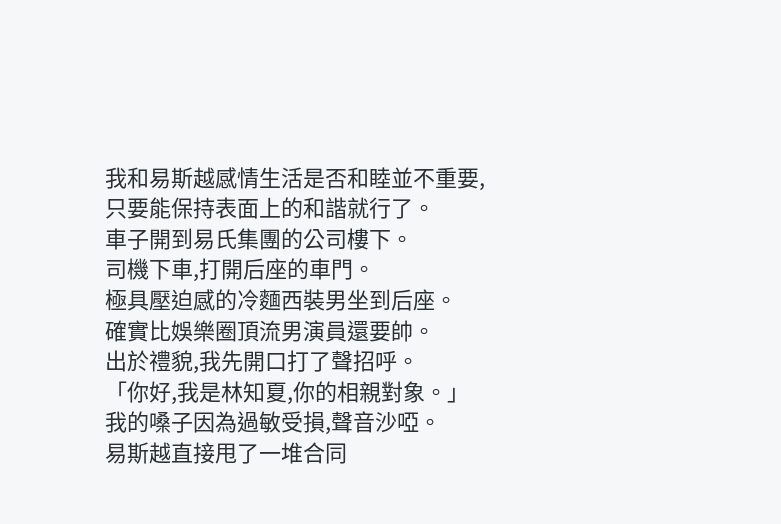我和易斯越感情生活是否和睦並不重要,只要能保持表面上的和諧就行了。
車子開到易氏集團的公司樓下。
司機下車,打開后座的車門。
極具壓迫感的冷麵西裝男坐到后座。
確實比娛樂圈頂流男演員還要帥。
出於禮貌,我先開口打了聲招呼。
「你好,我是林知夏,你的相親對象。」
我的嗓子因為過敏受損,聲音沙啞。
易斯越直接甩了一堆合同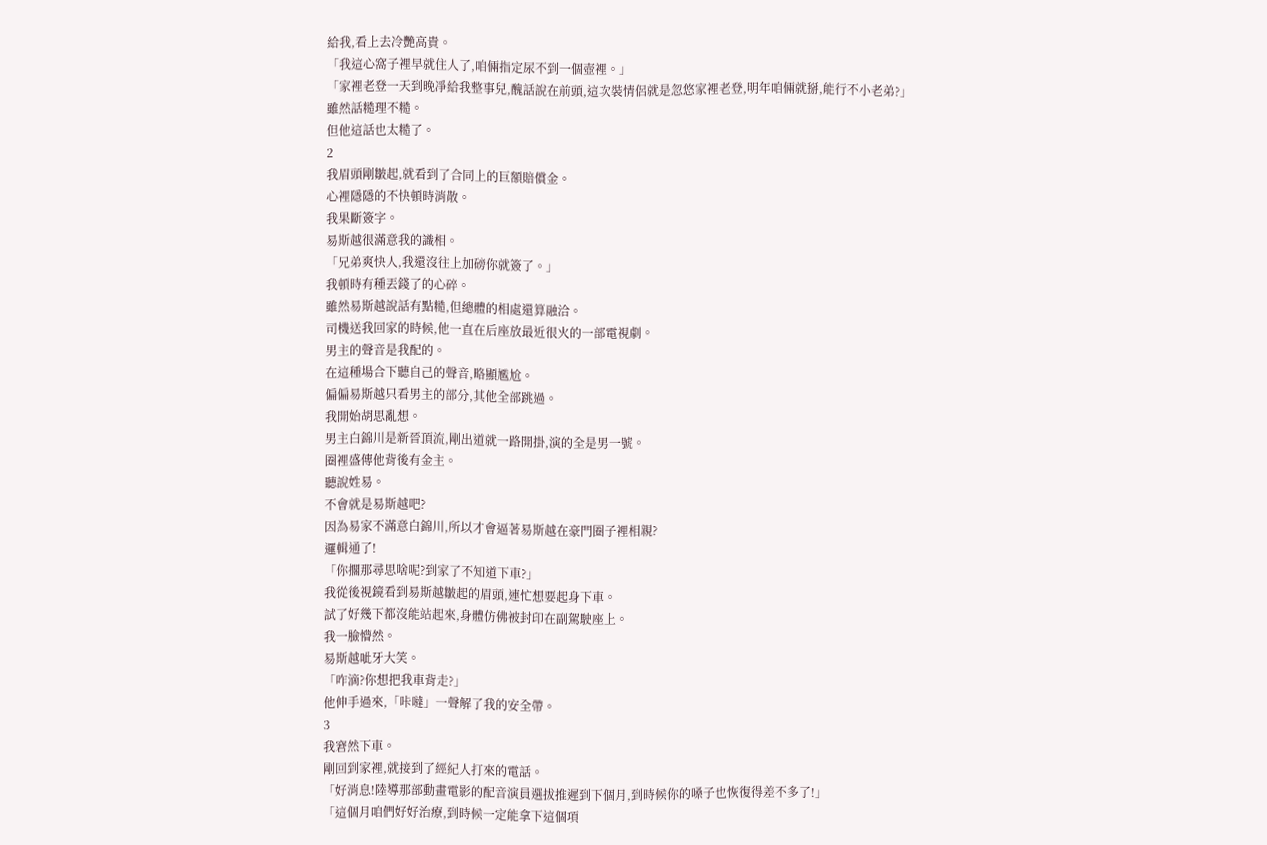給我,看上去冷艷高貴。
「我這心窩子裡早就住人了,咱倆指定尿不到一個壺裡。」
「家裡老登一天到晚凈給我整事兒,醜話說在前頭,這次裝情侶就是忽悠家裡老登,明年咱倆就掰,能行不小老弟?」
雖然話糙理不糙。
但他這話也太糙了。
2
我眉頭剛皺起,就看到了合同上的巨額賠償金。
心裡隱隱的不快頓時消散。
我果斷簽字。
易斯越很滿意我的識相。
「兄弟爽快人,我還沒往上加磅你就簽了。」
我頓時有種丟錢了的心碎。
雖然易斯越說話有點糙,但總體的相處還算融洽。
司機送我回家的時候,他一直在后座放最近很火的一部電視劇。
男主的聲音是我配的。
在這種場合下聽自己的聲音,略顯尷尬。
偏偏易斯越只看男主的部分,其他全部跳過。
我開始胡思亂想。
男主白錦川是新晉頂流,剛出道就一路開掛,演的全是男一號。
圈裡盛傳他背後有金主。
聽說姓易。
不會就是易斯越吧?
因為易家不滿意白錦川,所以才會逼著易斯越在豪門圈子裡相親?
邏輯通了!
「你擱那尋思啥呢?到家了不知道下車?」
我從後視鏡看到易斯越皺起的眉頭,連忙想要起身下車。
試了好幾下都沒能站起來,身體仿佛被封印在副駕駛座上。
我一臉懵然。
易斯越呲牙大笑。
「咋滴?你想把我車背走?」
他伸手過來,「咔噠」一聲解了我的安全帶。
3
我窘然下車。
剛回到家裡,就接到了經紀人打來的電話。
「好消息!陸導那部動畫電影的配音演員選拔推遲到下個月,到時候你的嗓子也恢復得差不多了!」
「這個月咱們好好治療,到時候一定能拿下這個項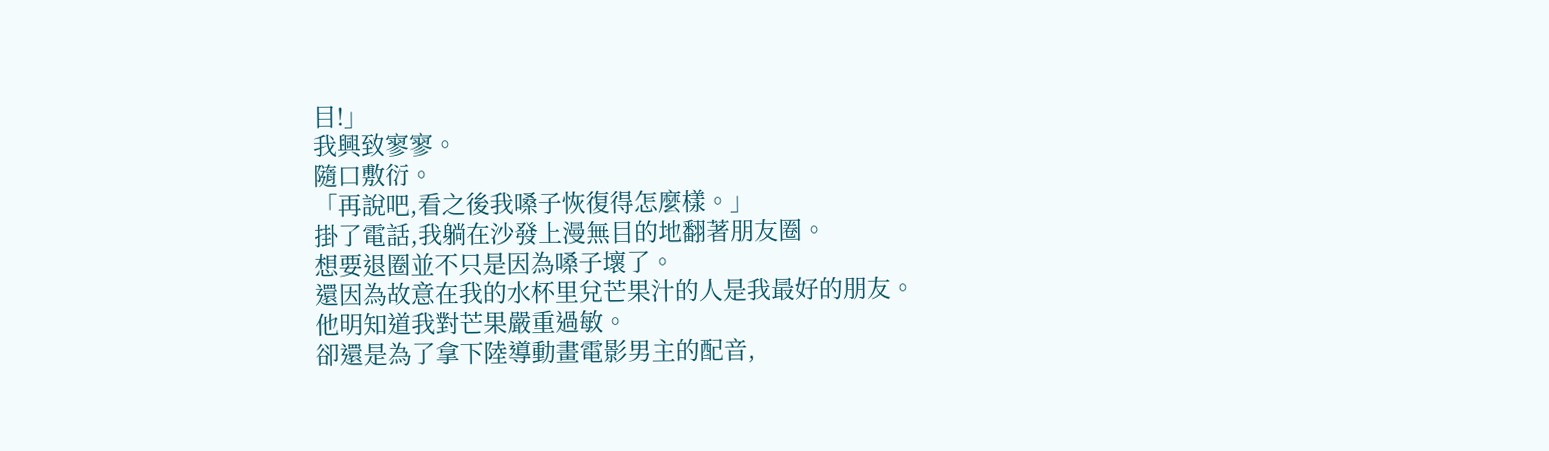目!」
我興致寥寥。
隨口敷衍。
「再說吧,看之後我嗓子恢復得怎麼樣。」
掛了電話,我躺在沙發上漫無目的地翻著朋友圈。
想要退圈並不只是因為嗓子壞了。
還因為故意在我的水杯里兌芒果汁的人是我最好的朋友。
他明知道我對芒果嚴重過敏。
卻還是為了拿下陸導動畫電影男主的配音,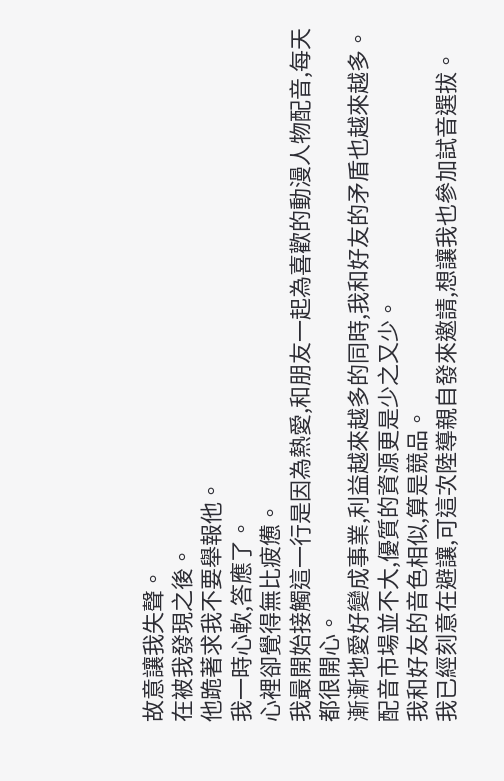故意讓我失聲。
在被我發現之後。
他跪著求我不要舉報他。
我一時心軟,答應了。
心裡卻覺得無比疲憊。
我最開始接觸這一行是因為熱愛,和朋友一起為喜歡的動漫人物配音,每天都很開心。
漸漸地愛好變成事業,利益越來越多的同時,我和好友的矛盾也越來越多。
配音市場並不大,優質的資源更是少之又少。
我和好友的音色相似,算是競品。
我已經刻意在避讓,可這次陸導親自發來邀請,想讓我也參加試音選拔。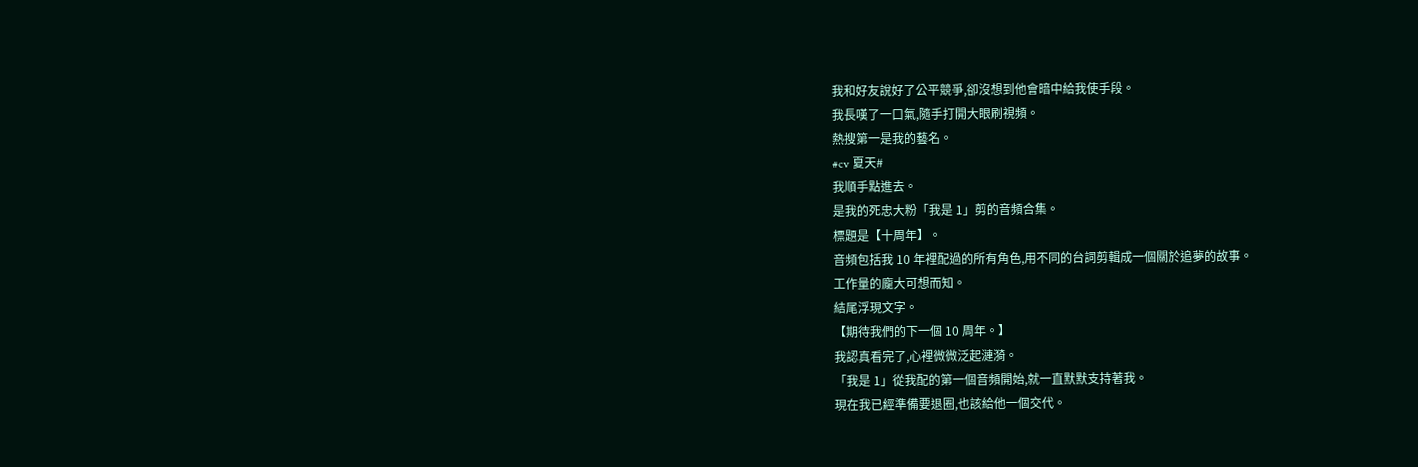我和好友說好了公平競爭,卻沒想到他會暗中給我使手段。
我長嘆了一口氣,隨手打開大眼刷視頻。
熱搜第一是我的藝名。
#cv 夏天#
我順手點進去。
是我的死忠大粉「我是 1」剪的音頻合集。
標題是【十周年】。
音頻包括我 10 年裡配過的所有角色,用不同的台詞剪輯成一個關於追夢的故事。
工作量的龐大可想而知。
結尾浮現文字。
【期待我們的下一個 10 周年。】
我認真看完了,心裡微微泛起漣漪。
「我是 1」從我配的第一個音頻開始,就一直默默支持著我。
現在我已經準備要退圈,也該給他一個交代。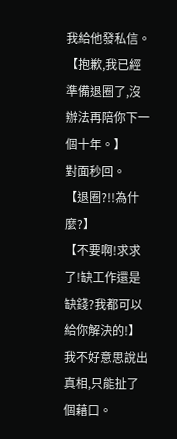我給他發私信。
【抱歉,我已經準備退圈了,沒辦法再陪你下一個十年。】
對面秒回。
【退圈?!!為什麼?】
【不要啊!求求了!缺工作還是缺錢?我都可以給你解決的!】
我不好意思說出真相,只能扯了個藉口。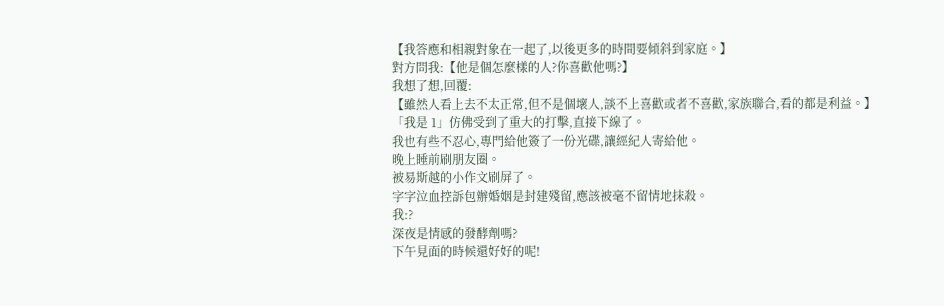【我答應和相親對象在一起了,以後更多的時間要傾斜到家庭。】
對方問我:【他是個怎麼樣的人?你喜歡他嗎?】
我想了想,回覆:
【雖然人看上去不太正常,但不是個壞人,談不上喜歡或者不喜歡,家族聯合,看的都是利益。】
「我是 1」仿佛受到了重大的打擊,直接下線了。
我也有些不忍心,專門給他簽了一份光碟,讓經紀人寄給他。
晚上睡前刷朋友圈。
被易斯越的小作文刷屏了。
字字泣血控訴包辦婚姻是封建殘留,應該被毫不留情地抹殺。
我:?
深夜是情感的發酵劑嗎?
下午見面的時候還好好的呢!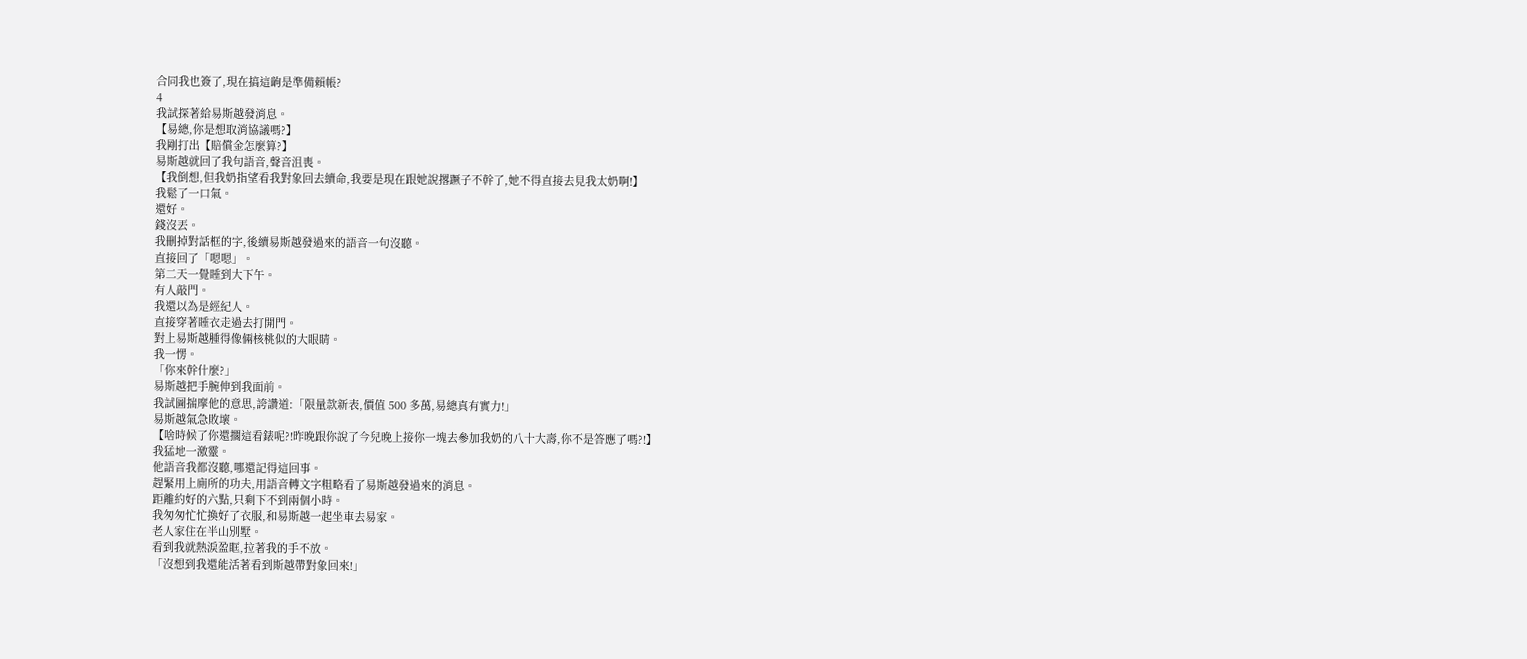合同我也簽了,現在搞這齣是準備賴帳?
4
我試探著給易斯越發消息。
【易總,你是想取消協議嗎?】
我剛打出【賠償金怎麼算?】
易斯越就回了我句語音,聲音沮喪。
【我倒想,但我奶指望看我對象回去續命,我要是現在跟她說撂蹶子不幹了,她不得直接去見我太奶啊!】
我鬆了一口氣。
還好。
錢沒丟。
我刪掉對話框的字,後續易斯越發過來的語音一句沒聽。
直接回了「嗯嗯」。
第二天一覺睡到大下午。
有人敲門。
我還以為是經紀人。
直接穿著睡衣走過去打開門。
對上易斯越腫得像倆核桃似的大眼睛。
我一愣。
「你來幹什麼?」
易斯越把手腕伸到我面前。
我試圖揣摩他的意思,誇讚道:「限量款新表,價值 500 多萬,易總真有實力!」
易斯越氣急敗壞。
【啥時候了你還擱這看錶呢?!昨晚跟你說了今兒晚上接你一塊去參加我奶的八十大壽,你不是答應了嗎?!】
我猛地一激靈。
他語音我都沒聽,哪還記得這回事。
趕緊用上廁所的功夫,用語音轉文字粗略看了易斯越發過來的消息。
距離約好的六點,只剩下不到兩個小時。
我匆匆忙忙換好了衣服,和易斯越一起坐車去易家。
老人家住在半山別墅。
看到我就熱淚盈眶,拉著我的手不放。
「沒想到我還能活著看到斯越帶對象回來!」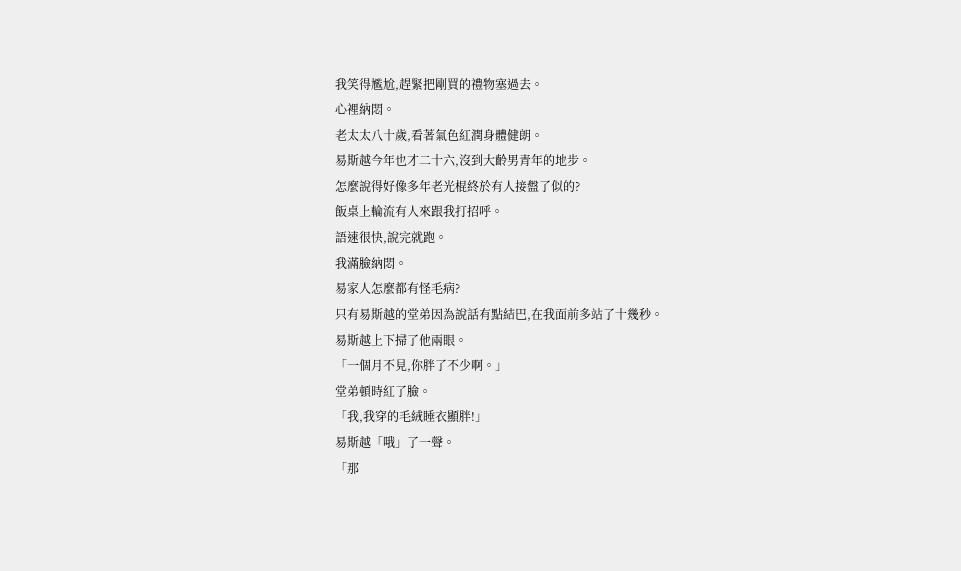我笑得尷尬,趕緊把剛買的禮物塞過去。
心裡納悶。
老太太八十歲,看著氣色紅潤身體健朗。
易斯越今年也才二十六,沒到大齡男青年的地步。
怎麼說得好像多年老光棍終於有人接盤了似的?
飯桌上輪流有人來跟我打招呼。
語速很快,說完就跑。
我滿臉納悶。
易家人怎麼都有怪毛病?
只有易斯越的堂弟因為說話有點結巴,在我面前多站了十幾秒。
易斯越上下掃了他兩眼。
「一個月不見,你胖了不少啊。」
堂弟頓時紅了臉。
「我,我穿的毛絨睡衣顯胖!」
易斯越「哦」了一聲。
「那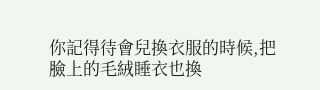你記得待會兒換衣服的時候,把臉上的毛絨睡衣也換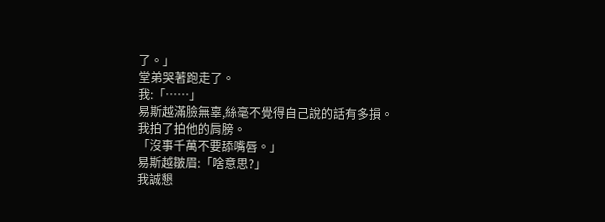了。」
堂弟哭著跑走了。
我:「……」
易斯越滿臉無辜,絲毫不覺得自己說的話有多損。
我拍了拍他的肩膀。
「沒事千萬不要舔嘴唇。」
易斯越皺眉:「啥意思?」
我誠懇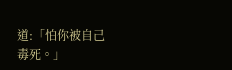道:「怕你被自己毒死。」